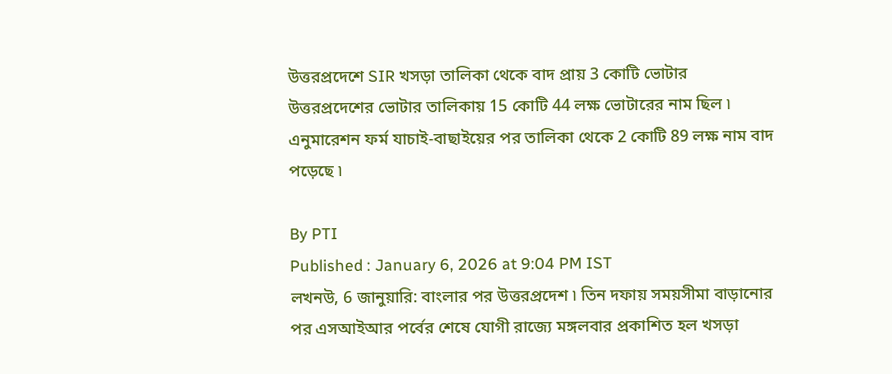উত্তরপ্রদেশে SIR খসড়া তালিকা থেকে বাদ প্রায় 3 কোটি ভোটার
উত্তরপ্রদেশের ভোটার তালিকায় 15 কোটি 44 লক্ষ ভোটারের নাম ছিল ৷ এনুমারেশন ফর্ম যাচাই-বাছাইয়ের পর তালিকা থেকে 2 কোটি 89 লক্ষ নাম বাদ পড়েছে ৷

By PTI
Published : January 6, 2026 at 9:04 PM IST
লখনউ, 6 জানুয়ারি: বাংলার পর উত্তরপ্রদেশ ৷ তিন দফায় সময়সীমা বাড়ানোর পর এসআইআর পর্বের শেষে যোগী রাজ্যে মঙ্গলবার প্রকাশিত হল খসড়া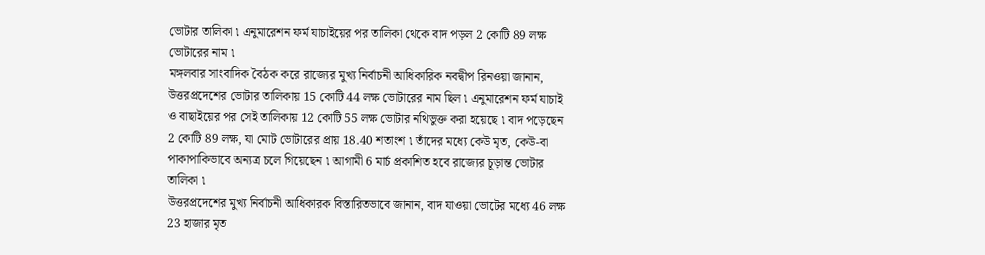ভোটার তালিকা ৷ এনুমারেশন ফর্ম যাচাইয়ের পর তালিকা থেকে বাদ পড়ল 2 কোটি 89 লক্ষ ভোটারের নাম ৷
মঙ্গলবার সাংবাদিক বৈঠক করে রাজ্যের মুখ্য নির্বাচনী আধিকারিক নবদ্বীপ রিনওয়া জানান, উত্তরপ্রদেশের ভোটার তালিকায় 15 কোটি 44 লক্ষ ভোটারের নাম ছিল ৷ এনুমারেশন ফর্ম যাচাই ও বাছাইয়ের পর সেই তালিকায় 12 কোটি 55 লক্ষ ভোটার নথিভুক্ত করা হয়েছে ৷ বাদ পড়েছেন 2 কোটি 89 লক্ষ, যা মোট ভোটারের প্রায় 18.40 শতাংশ ৷ তাঁদের মধ্যে কেউ মৃত, কেউ-বা পাকাপাকিভাবে অন্যত্র চলে গিয়েছেন ৷ আগামী 6 মার্চ প্রকাশিত হবে রাজ্যের চূড়ান্ত ভোটার তালিকা ৷
উত্তরপ্রদেশের মুখ্য নির্বাচনী আধিকারক বিস্তারিতভাবে জানান, বাদ যাওয়া ভোটের মধ্যে 46 লক্ষ 23 হাজার মৃত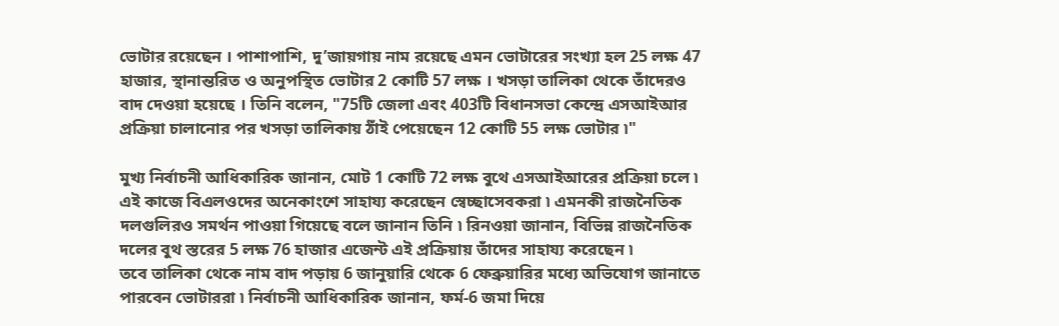ভোটার রয়েছেন । পাশাপাশি, দু’জায়গায় নাম রয়েছে এমন ভোটারের সংখ্যা হল 25 লক্ষ 47 হাজার, স্থানান্তরিত ও অনুপস্থিত ভোটার 2 কোটি 57 লক্ষ । খসড়া তালিকা থেকে তাঁদেরও বাদ দেওয়া হয়েছে । তিনি বলেন, "75টি জেলা এবং 403টি বিধানসভা কেন্দ্রে এসআইআর প্রক্রিয়া চালানোর পর খসড়া তালিকায় ঠাঁই পেয়েছেন 12 কোটি 55 লক্ষ ভোটার ৷"

মুখ্য নির্বাচনী আধিকারিক জানান, মোট 1 কোটি 72 লক্ষ বুথে এসআইআরের প্রক্রিয়া চলে ৷ এই কাজে বিএলওদের অনেকাংশে সাহায্য করেছেন স্বেচ্ছাসেবকরা ৷ এমনকী রাজনৈতিক দলগুলিরও সমর্থন পাওয়া গিয়েছে বলে জানান তিনি ৷ রিনওয়া জানান, বিভিন্ন রাজনৈতিক দলের বুথ স্তরের 5 লক্ষ 76 হাজার এজেন্ট এই প্রক্রিয়ায় তাঁদের সাহায্য করেছেন ৷
তবে তালিকা থেকে নাম বাদ পড়ায় 6 জানুয়ারি থেকে 6 ফেব্রুয়ারির মধ্যে অভিযোগ জানাতে পারবেন ভোটাররা ৷ নির্বাচনী আধিকারিক জানান, ফর্ম-6 জমা দিয়ে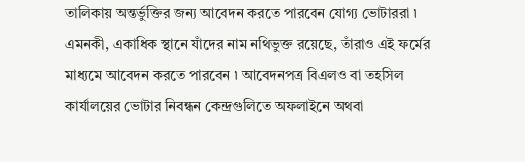তালিকায় অন্তর্ভুক্তির জন্য আবেদন করতে পারবেন যোগ্য ভোটাররা ৷ এমনকী, একাধিক স্থানে যাঁদের নাম নথিভুক্ত রয়েছে, তাঁরাও এই ফর্মের মাধ্যমে আবেদন করতে পারবেন ৷ আবেদনপত্র বিএলও বা তহসিল কার্যালয়ের ভোটার নিবন্ধন কেন্দ্রগুলিতে অফলাইনে অথবা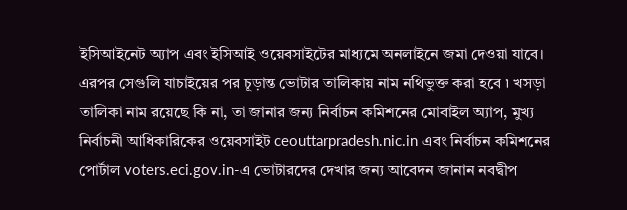ইসিআইনেট অ্যাপ এবং ইসিআই ওয়েবসাইটের মাধ্যমে অনলাইনে জমা দেওয়া যাবে।
এরপর সেগুলি যাচাইয়ের পর চূড়ান্ত ভোটার তালিকায় নাম নথিভুক্ত করা হবে ৷ খসড়া তালিকা নাম রয়েছে কি না, তা জানার জন্য নির্বাচন কমিশনের মোবাইল অ্যাপ, মুখ্য নির্বাচনী আধিকারিকের ওয়েবসাইট ceouttarpradesh.nic.in এবং নির্বাচন কমিশনের পোর্টাল voters.eci.gov.in-এ ভোটারদের দেখার জন্য আবেদন জানান নবদ্বীপ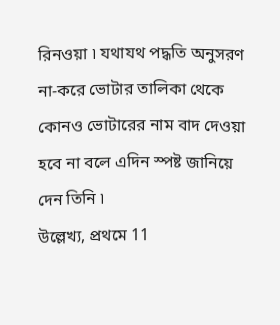রিনওয়া ৷ যথাযথ পদ্ধতি অনুসরণ না-করে ভোটার তালিকা থেকে কোনও ভোটারের নাম বাদ দেওয়া হবে না বলে এদিন স্পষ্ট জানিয়ে দেন তিনি ৷
উল্লেখ্য, প্রথমে 11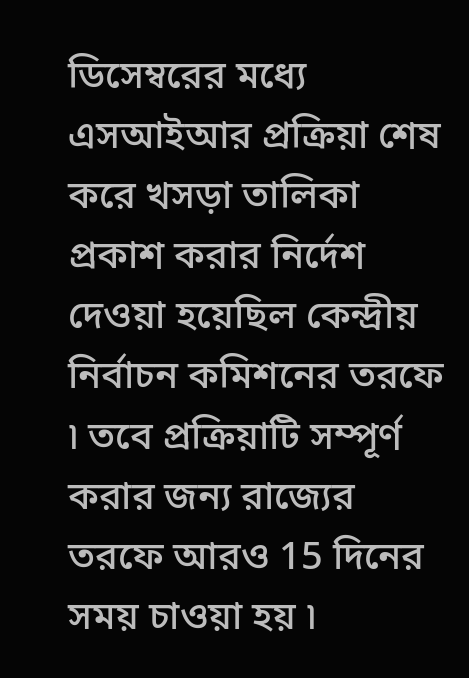ডিসেম্বরের মধ্যে এসআইআর প্রক্রিয়া শেষ করে খসড়া তালিকা প্রকাশ করার নির্দেশ দেওয়া হয়েছিল কেন্দ্রীয় নির্বাচন কমিশনের তরফে ৷ তবে প্রক্রিয়াটি সম্পূর্ণ করার জন্য রাজ্যের তরফে আরও 15 দিনের সময় চাওয়া হয় ৷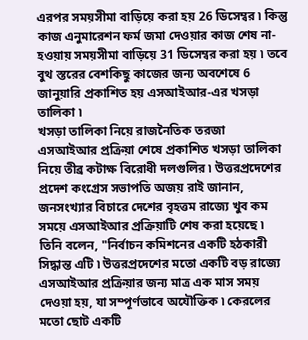এরপর সময়সীমা বাড়িয়ে করা হয় 26 ডিসেম্বর ৷ কিন্তু কাজ এনুমারেশন ফর্ম জমা দেওয়ার কাজ শেষ না-হওয়ায় সময়সীমা বাড়িয়ে 31 ডিসেম্বর করা হয় ৷ তবে বুথ স্তরের বেশকিছু কাজের জন্য অবশেষে 6 জানুয়ারি প্রকাশিত হয় এসআইআর-এর খসড়া তালিকা ৷
খসড়া তালিকা নিয়ে রাজনৈতিক তরজা
এসআইআর প্রক্রিয়া শেষে প্রকাশিত খসড়া তালিকা নিয়ে তীব্র কটাক্ষ বিরোধী দলগুলির ৷ উত্তরপ্রদেশের প্রদেশ কংগ্রেস সভাপতি অজয় রাই জানান, জনসংখ্যার বিচারে দেশের বৃহত্তম রাজ্যে খুব কম সময়ে এসআইআর প্রক্রিয়াটি শেষ করা হয়েছে ৷
তিনি বলেন, "নির্বাচন কমিশনের একটি হঠকারী সিদ্ধান্ত এটি ৷ উত্তরপ্রদেশের মতো একটি বড় রাজ্যে এসআইআর প্রক্রিয়ার জন্য মাত্র এক মাস সময় দেওয়া হয়, যা সম্পূর্ণভাবে অযৌক্তিক ৷ কেরলের মতো ছোট একটি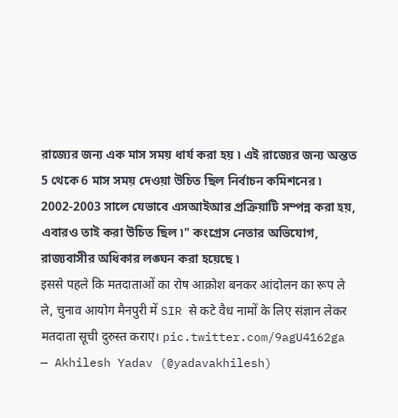রাজ্যের জন্য এক মাস সময় ধার্য করা হয় ৷ এই রাজ্যের জন্য অন্তত 5 থেকে 6 মাস সময় দেওয়া উচিত ছিল নির্বাচন কমিশনের ৷ 2002-2003 সালে যেভাবে এসআইআর প্রক্রিয়াটি সম্পন্ন করা হয়, এবারও তাই করা উচিত ছিল ৷" কংগ্রেস নেতার অভিযোগ, রাজ্যবাসীর অধিকার লঙ্ঘন করা হয়েছে ৷
इससे पहले कि मतदाताओं का रोष आक्रोश बनकर आंदोलन का रूप ले ले, चुनाव आयोग मैनपुरी में SIR से कटे वैध नामों के लिए संज्ञान लेकर मतदाता सूची दुरुस्त कराए। pic.twitter.com/9agU4162ga
— Akhilesh Yadav (@yadavakhilesh)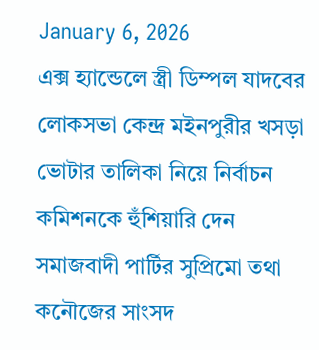January 6, 2026
এক্স হ্যান্ডেলে স্ত্রী ডিম্পল যাদবের লোকসভা কেন্দ্র মইনপুরীর খসড়া ভোটার তালিকা নিয়ে নির্বাচন কমিশনকে হুঁশিয়ারি দেন সমাজবাদী পার্টির সুপ্রিমো তথা কনৌজের সাংসদ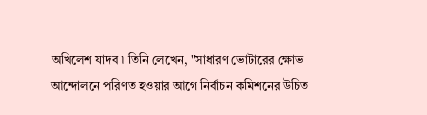অখিলেশ যাদব ৷ তিনি লেখেন, "সাধারণ ভোটারের ক্ষোভ আন্দোলনে পরিণত হওয়ার আগে নির্বাচন কমিশনের উচিত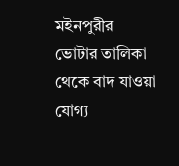মইনপুরীর ভোটার তালিকা থেকে বাদ যাওয়া যোগ্য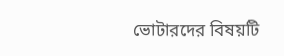ভোটারদের বিষয়টি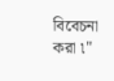বিবেচনা করা ৷"